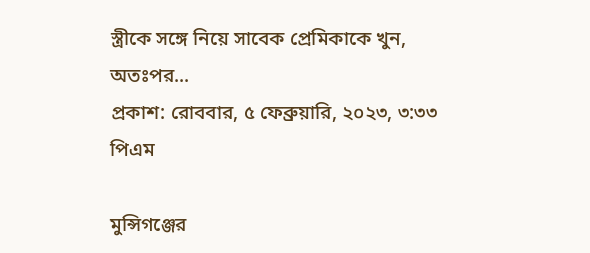স্ত্রীকে সঙ্গে নিয়ে সাবেক প্রেমিকাকে খুন, অতঃপর...
প্রকাশ: রোববার, ৫ ফেব্রুয়ারি, ২০২৩, ৩:৩৩ পিএম

মুন্সিগঞ্জের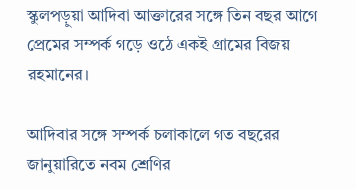স্কুলপড়ুয়া আদিবা আক্তারের সঙ্গে তিন বছর আগে প্রেমের সম্পর্ক গড়ে ওঠে একই গ্রামের বিজয় রহমানের।

আদিবার সঙ্গে সম্পর্ক চলাকালে গত বছরের জানুয়ারিতে নবম শ্রেণির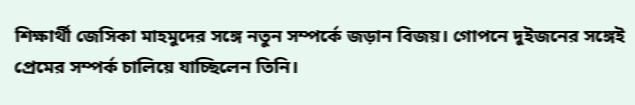শিক্ষার্থী জেসিকা মাহমুদের সঙ্গে নতুন সম্পর্কে জড়ান বিজয়। গোপনে দুইজনের সঙ্গেই প্রেমের সম্পর্ক চালিয়ে যাচ্ছিলেন তিনি।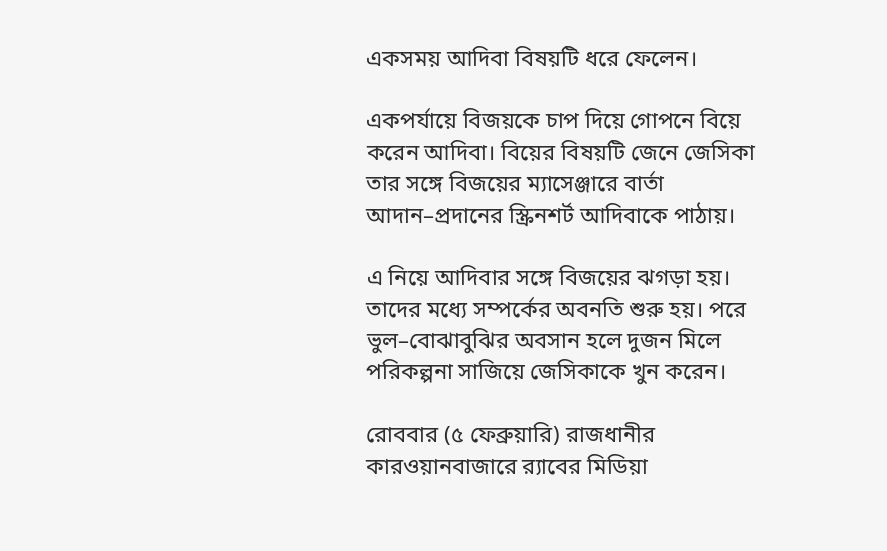একসময় আদিবা বিষয়টি ধরে ফেলেন।

একপর্যায়ে বিজয়কে চাপ দিয়ে গোপনে বিয়ে করেন আদিবা। বিয়ের বিষয়টি জেনে জেসিকা তার সঙ্গে বিজয়ের ম্যাসেঞ্জারে বার্তা আদান–প্রদানের স্ক্রিনশর্ট আদিবাকে পাঠায়।

এ নিয়ে আদিবার সঙ্গে বিজয়ের ঝগড়া হয়। তাদের মধ্যে সম্পর্কের অবনতি শুরু হয়। পরে ভুল–বোঝাবুঝির অবসান হলে দুজন মিলে পরিকল্পনা সাজিয়ে জেসিকাকে খুন করেন।

রোববার (৫ ফেব্রুয়ারি) রাজধানীর কারওয়ানবাজারে র‌্যাবের মিডিয়া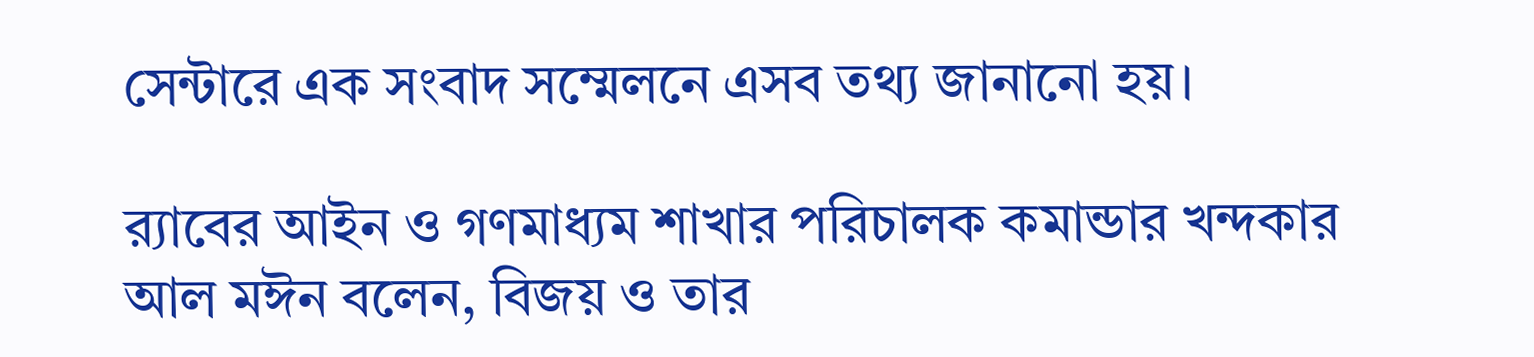সেন্টারে এক সংবাদ সম্মেলনে এসব তথ্য জানানো হয়।

র‌্যাবের আইন ও গণমাধ্যম শাখার পরিচালক কমান্ডার খন্দকার আল মঈন বলেন, বিজয় ও তার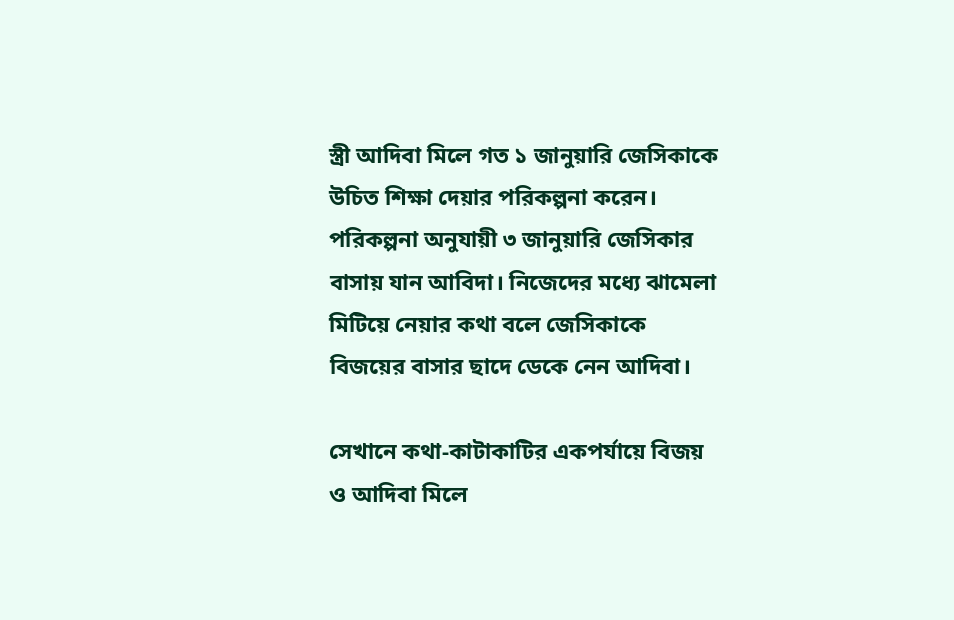স্ত্রী আদিবা মিলে গত ১ জানুয়ারি জেসিকাকে উচিত শিক্ষা দেয়ার পরিকল্পনা করেন। পরিকল্পনা অনুযায়ী ৩ জানুয়ারি জেসিকার বাসায় যান আবিদা। নিজেদের মধ্যে ঝামেলা মিটিয়ে নেয়ার কথা বলে জেসিকাকে বিজয়ের বাসার ছাদে ডেকে নেন আদিবা।

সেখানে কথা-কাটাকাটির একপর্যায়ে বিজয় ও আদিবা মিলে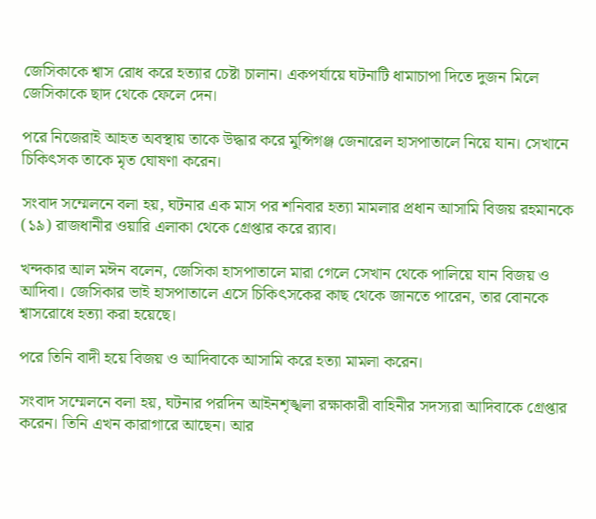জেসিকাকে শ্বাস রোধ করে হত্যার চেষ্টা চালান। একপর্যায়ে ঘটনাটি ধামাচাপা দিতে দুজন মিলে জেসিকাকে ছাদ থেকে ফেলে দেন।

পরে নিজেরাই আহত অবস্থায় তাকে উদ্ধার করে মুন্সিগঞ্জ জেনারেল হাসপাতালে নিয়ে যান। সেখানে চিকিৎসক তাকে মৃত ঘোষণা করেন।

সংবাদ সম্মেলনে বলা হয়, ঘটনার এক মাস পর শনিবার হত্যা মামলার প্রধান আসামি বিজয় রহমানকে (১৯) রাজধানীর ওয়ারি এলাকা থেকে গ্রেপ্তার করে র‍্যাব।

খন্দকার আল মঈন বলেন, জেসিকা হাসপাতালে মারা গেলে সেখান থেকে পালিয়ে যান বিজয় ও আদিবা। জেসিকার ভাই হাসপাতালে এসে চিকিৎসকের কাছ থেকে জানতে পারেন, তার বোনকে শ্বাসরোধে হত্যা করা হয়েছে।

পরে তিনি বাদী হয়ে বিজয় ও আদিবাকে আসামি করে হত্যা মামলা করেন।

সংবাদ সম্মেলনে বলা হয়, ঘটনার পরদিন আইনশৃঙ্খলা রক্ষাকারী বাহিনীর সদস্যরা আদিবাকে গ্রেপ্তার করেন। তিনি এখন কারাগারে আছেন। আর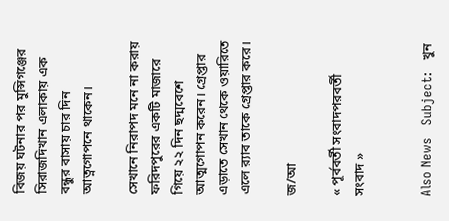বিজয় ঘটনার পর মুন্সিগঞ্জের সিরাজদিখান এলাকায় এক বন্ধুর বাসায় চার দিন আত্নগোপনে থাকেন।

সেখানে নিরাপদ মনে না করায় ফরিদপুরের একটি মাজারে গিয়ে ২২ দিন ছদ্মবেশে আত্মগোপন করেন। গ্রেপ্তার এড়াতে সেখান থেকে ওয়ারিতে এলে র‍্যাব তাকে গ্রেপ্তার করে।

জ/আ

« পূর্ববর্তী সংবাদপরবর্তী সংবাদ »


Also News   Subject:   খুন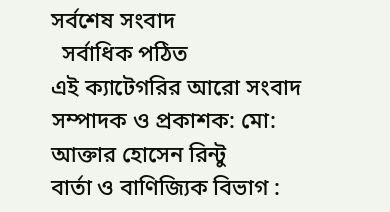সর্বশেষ সংবাদ
  সর্বাধিক পঠিত
এই ক্যাটেগরির আরো সংবাদ
সম্পাদক ও প্রকাশক: মো: আক্তার হোসেন রিন্টু
বার্তা ও বাণিজ্যিক বিভাগ :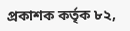প্রকাশক কর্তৃক ৮২,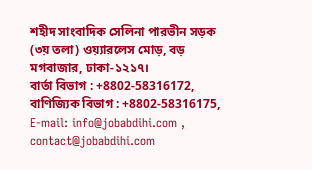শহীদ সাংবাদিক সেলিনা পারভীন সড়ক (৩য় তলা) ওয়্যারলেস মোড়, বড় মগবাজার, ঢাকা-১২১৭।
বার্তা বিভাগ : +8802-58316172, বাণিজ্যিক বিভাগ : +8802-58316175, E-mail: info@jobabdihi.com , contact@jobabdihi.com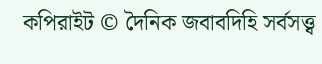কপিরাইট © দৈনিক জবাবদিহি সর্বসত্ত্ব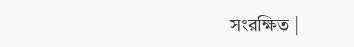সংরক্ষিত |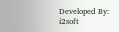Developed By: i2soft